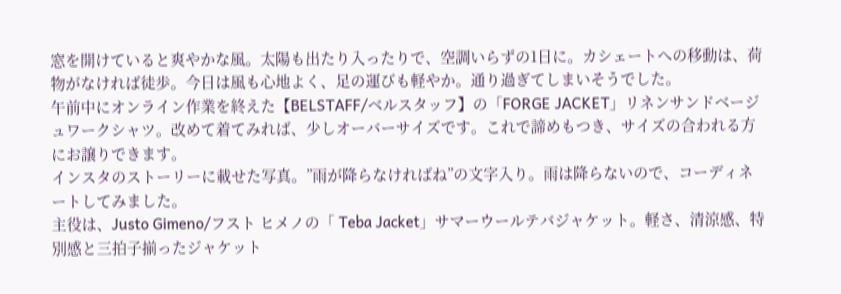窓を開けていると爽やかな風。太陽も出たり入ったりで、空調いらずの1日に。カシェートへの移動は、荷物がなければ徒歩。今日は風も心地よく、足の運びも軽やか。通り過ぎてしまいそうでした。
午前中にオンライン作業を終えた【BELSTAFF/ベルスタッフ】の「FORGE JACKET」リネンサンドベージュワークシャツ。改めて着てみれば、少しオーバーサイズです。これで諦めもつき、サイズの合われる方にお譲りできます。
インスタのストーリーに載せた写真。”雨が降らなければね”の文字入り。雨は降らないので、コーディネートしてみました。
主役は、Justo Gimeno/フスト ヒメノの「 Teba Jacket」サマーウールテバジャケット。軽さ、清涼感、特別感と三拍子揃ったジャケット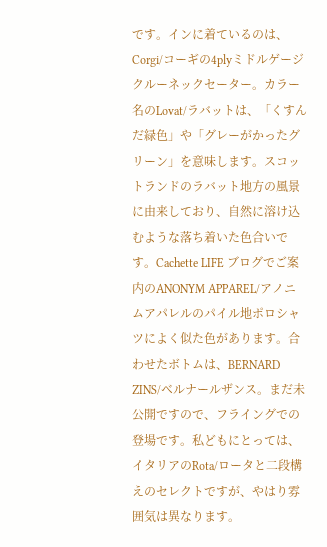です。インに着ているのは、Corgi/コーギの4plyミドルゲージクルーネックセーター。カラー名のLovat/ラバットは、「くすんだ緑色」や「グレーがかったグリーン」を意味します。スコットランドのラバット地方の風景に由来しており、自然に溶け込むような落ち着いた色合いです。Cachette LIFE ブログでご案内のANONYM APPAREL/アノニムアパレルのパイル地ポロシャツによく似た色があります。合わせたボトムは、BERNARD ZINS/ベルナールザンス。まだ未公開ですので、フライングでの登場です。私どもにとっては、イタリアのRota/ロータと二段構えのセレクトですが、やはり雰囲気は異なります。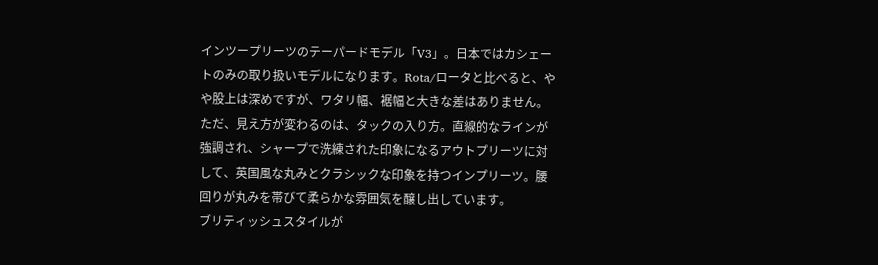インツープリーツのテーパードモデル「V3」。日本ではカシェートのみの取り扱いモデルになります。Rota/ロータと比べると、やや股上は深めですが、ワタリ幅、裾幅と大きな差はありません。
ただ、見え方が変わるのは、タックの入り方。直線的なラインが強調され、シャープで洗練された印象になるアウトプリーツに対して、英国風な丸みとクラシックな印象を持つインプリーツ。腰回りが丸みを帯びて柔らかな雰囲気を醸し出しています。
ブリティッシュスタイルが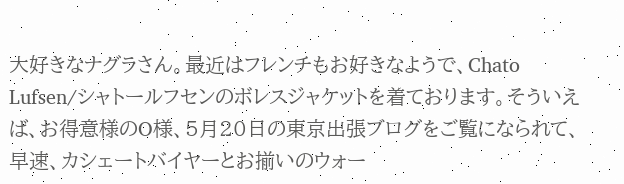大好きなナグラさん。最近はフレンチもお好きなようで、Chato Lufsen/シャトールフセンのボレスジャケットを着ております。そういえば、お得意様のO様、5月20日の東京出張ブログをご覧になられて、早速、カシェートバイヤーとお揃いのウォー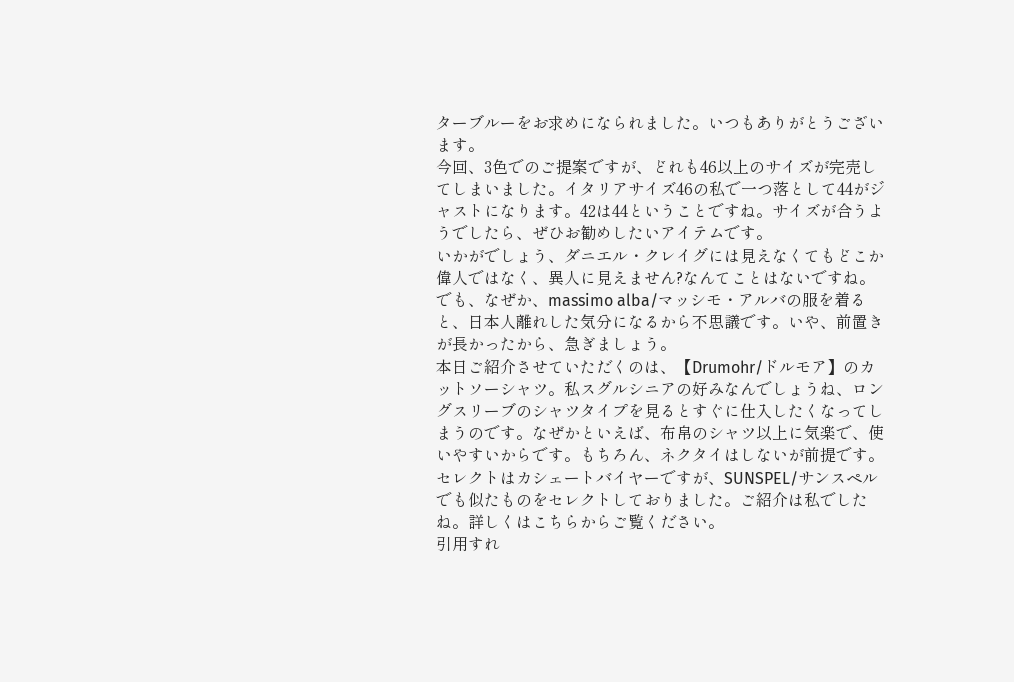ターブルーをお求めになられました。いつもありがとうございます。
今回、3色でのご提案ですが、どれも46以上のサイズが完売してしまいました。イタリアサイズ46の私で一つ落として44がジャストになります。42は44ということですね。サイズが合うようでしたら、ぜひお勧めしたいアイテムです。
いかがでしょう、ダニエル・クレイグには見えなくてもどこか偉人ではなく、異人に見えません?なんてことはないですね。でも、なぜか、massimo alba/マッシモ・アルバの服を着ると、日本人離れした気分になるから不思議です。いや、前置きが長かったから、急ぎましょう。
本日ご紹介させていただくのは、【Drumohr/ドルモア】のカットソーシャツ。私スグルシニアの好みなんでしょうね、ロングスリーブのシャツタイプを見るとすぐに仕入したくなってしまうのです。なぜかといえば、布帛のシャツ以上に気楽で、使いやすいからです。もちろん、ネクタイはしないが前提です。
セレクトはカシェートバイヤーですが、SUNSPEL/サンスペルでも似たものをセレクトしておりました。ご紹介は私でしたね。詳しくはこちらからご覧ください。
引用すれ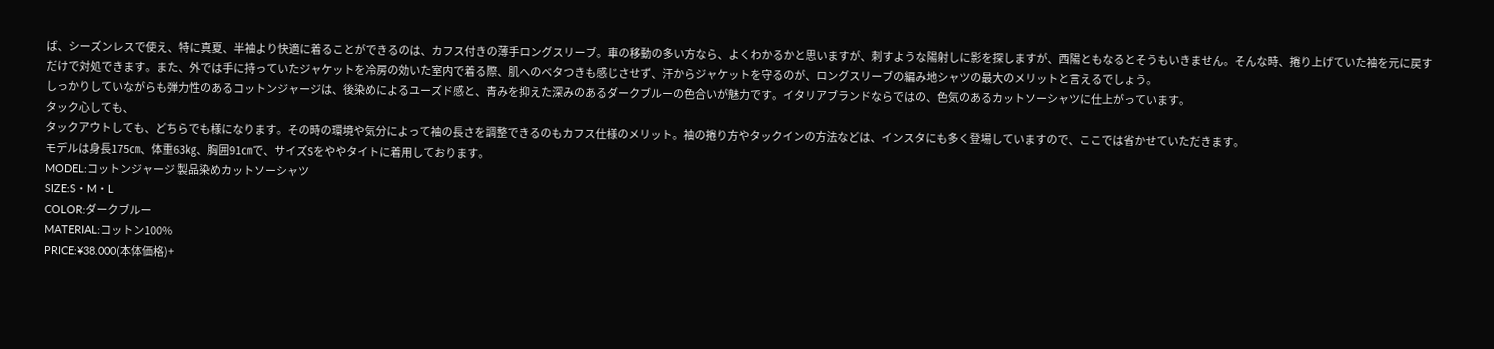ば、シーズンレスで使え、特に真夏、半袖より快適に着ることができるのは、カフス付きの薄手ロングスリーブ。車の移動の多い方なら、よくわかるかと思いますが、刺すような陽射しに影を探しますが、西陽ともなるとそうもいきません。そんな時、捲り上げていた袖を元に戻すだけで対処できます。また、外では手に持っていたジャケットを冷房の効いた室内で着る際、肌へのベタつきも感じさせず、汗からジャケットを守るのが、ロングスリーブの編み地シャツの最大のメリットと言えるでしょう。
しっかりしていながらも弾力性のあるコットンジャージは、後染めによるユーズド感と、青みを抑えた深みのあるダークブルーの色合いが魅力です。イタリアブランドならではの、色気のあるカットソーシャツに仕上がっています。
タック心しても、
タックアウトしても、どちらでも様になります。その時の環境や気分によって袖の長さを調整できるのもカフス仕様のメリット。袖の捲り方やタックインの方法などは、インスタにも多く登場していますので、ここでは省かせていただきます。
モデルは身長175㎝、体重63㎏、胸囲91㎝で、サイズSをややタイトに着用しております。
MODEL:コットンジャージ 製品染めカットソーシャツ
SIZE:S・M・L
COLOR:ダークブルー
MATERIAL:コットン100%
PRICE:¥38.000(本体価格)+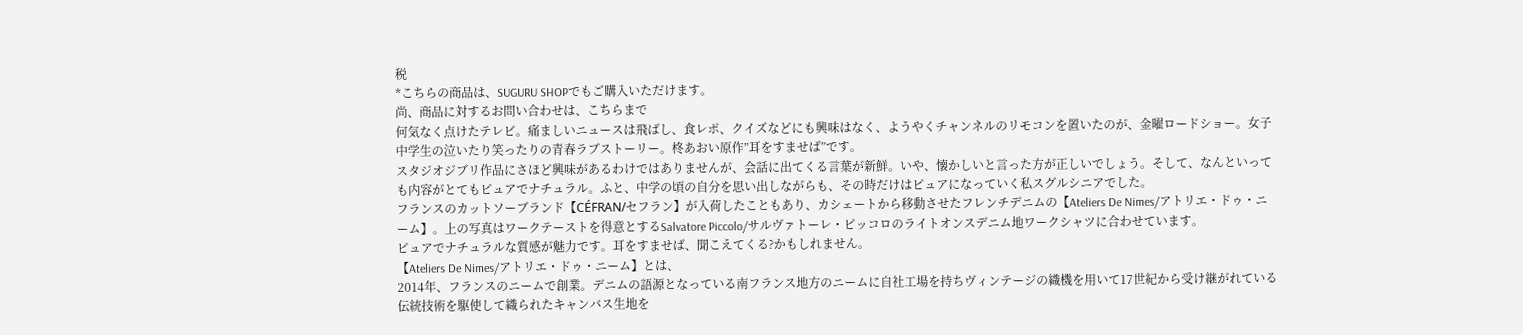税
*こちらの商品は、SUGURU SHOPでもご購入いただけます。
尚、商品に対するお問い合わせは、こちらまで
何気なく点けたテレビ。痛ましいニュースは飛ばし、食レポ、クイズなどにも興味はなく、ようやくチャンネルのリモコンを置いたのが、金曜ロードショー。女子中学生の泣いたり笑ったりの青春ラブストーリー。柊あおい原作”耳をすませば”です。
スタジオジブリ作品にさほど興味があるわけではありませんが、会話に出てくる言葉が新鮮。いや、懐かしいと言った方が正しいでしょう。そして、なんといっても内容がとてもピュアでナチュラル。ふと、中学の頃の自分を思い出しながらも、その時だけはピュアになっていく私スグルシニアでした。
フランスのカットソーブランド【CÉFRAN/セフラン】が入荷したこともあり、カシェートから移動させたフレンチデニムの【Ateliers De Nimes/アトリエ・ドゥ・ニーム】。上の写真はワークテーストを得意とするSalvatore Piccolo/サルヴァトーレ・ピッコロのライトオンスデニム地ワークシャツに合わせています。
ピュアでナチュラルな質感が魅力です。耳をすませば、聞こえてくる?かもしれません。
【Ateliers De Nimes/アトリエ・ドゥ・ニーム】とは、
2014年、フランスのニームで創業。デニムの語源となっている南フランス地方のニームに自社工場を持ちヴィンテージの織機を用いて17世紀から受け継がれている伝統技術を駆使して織られたキャンバス生地を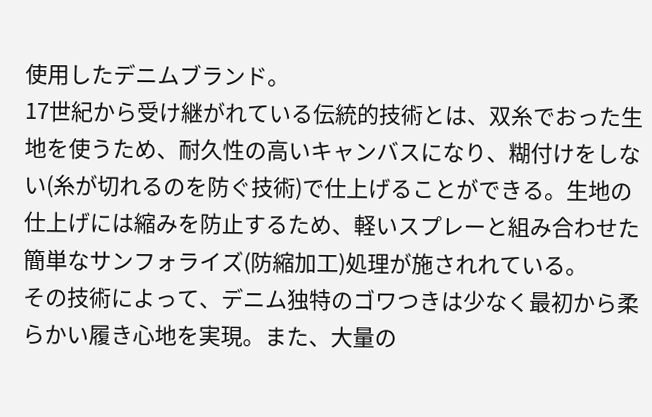使用したデニムブランド。
17世紀から受け継がれている伝統的技術とは、双糸でおった生地を使うため、耐久性の高いキャンバスになり、糊付けをしない(糸が切れるのを防ぐ技術)で仕上げることができる。生地の仕上げには縮みを防止するため、軽いスプレーと組み合わせた簡単なサンフォライズ(防縮加工)処理が施されれている。
その技術によって、デニム独特のゴワつきは少なく最初から柔らかい履き心地を実現。また、大量の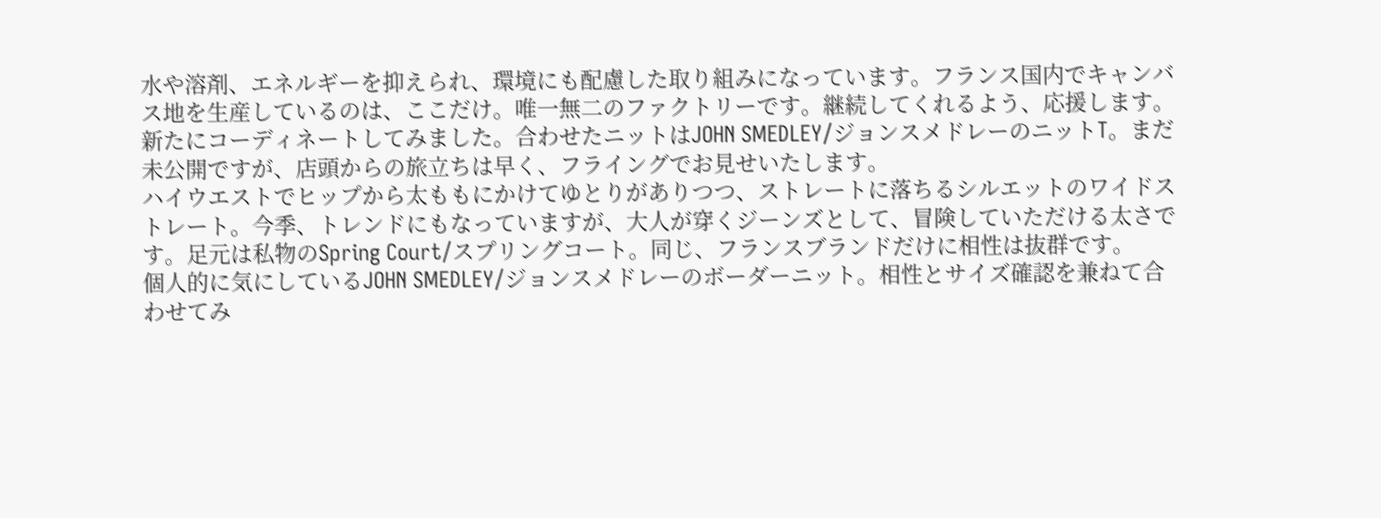水や溶剤、エネルギーを抑えられ、環境にも配慮した取り組みになっています。フランス国内でキャンバス地を生産しているのは、ここだけ。唯一無二のファクトリーです。継続してくれるよう、応援します。
新たにコーディネートしてみました。合わせたニットはJOHN SMEDLEY/ジョンスメドレーのニットT。まだ未公開ですが、店頭からの旅立ちは早く、フライングでお見せいたします。
ハイウエストでヒップから太ももにかけてゆとりがありつつ、ストレートに落ちるシルエットのワイドストレート。今季、トレンドにもなっていますが、大人が穿くジーンズとして、冒険していただける太さです。足元は私物のSpring Court/スプリングコート。同じ、フランスブランドだけに相性は抜群です。
個人的に気にしているJOHN SMEDLEY/ジョンスメドレーのボーダーニット。相性とサイズ確認を兼ねて合わせてみ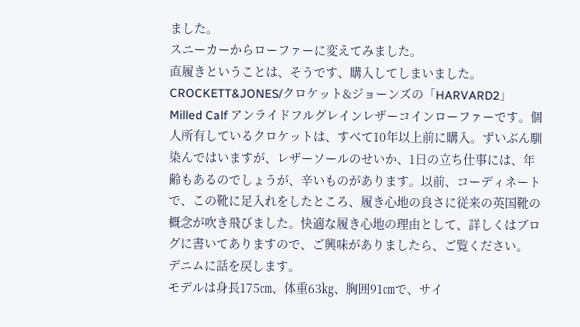ました。
スニーカーからローファーに変えてみました。
直履きということは、そうです、購入してしまいました。CROCKETT&JONES/クロケット&ジョーンズの「HARVARD2」 Milled Calf アンライドフルグレインレザーコインローファーです。個人所有しているクロケットは、すべて10年以上前に購入。ずいぶん馴染んではいますが、レザーソールのせいか、1日の立ち仕事には、年齢もあるのでしょうが、辛いものがあります。以前、コーディネートで、この靴に足入れをしたところ、履き心地の良さに従来の英国靴の概念が吹き飛びました。快適な履き心地の理由として、詳しくはブログに書いてありますので、ご興味がありましたら、ご覧ください。
デニムに話を戻します。
モデルは身長175㎝、体重63㎏、胸囲91㎝で、サイ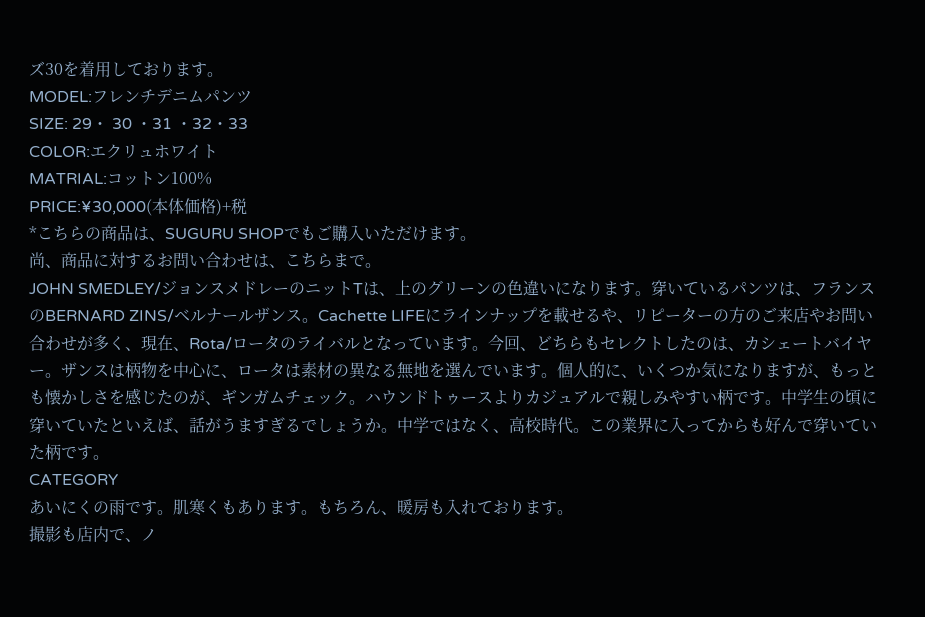ズ30を着用しております。
MODEL:フレンチデニムパンツ
SIZE: 29・ 30 ・31 ・32・33
COLOR:エクリュホワイト
MATRIAL:コットン100%
PRICE:¥30,000(本体価格)+税
*こちらの商品は、SUGURU SHOPでもご購入いただけます。
尚、商品に対するお問い合わせは、こちらまで。
JOHN SMEDLEY/ジョンスメドレーのニットTは、上のグリーンの色違いになります。穿いているパンツは、フランスのBERNARD ZINS/ベルナールザンス。Cachette LIFEにラインナップを載せるや、リピーターの方のご来店やお問い合わせが多く、現在、Rota/ロータのライバルとなっています。今回、どちらもセレクトしたのは、カシェートバイヤー。ザンスは柄物を中心に、ロータは素材の異なる無地を選んでいます。個人的に、いくつか気になりますが、もっとも懐かしさを感じたのが、ギンガムチェック。ハウンドトゥースよりカジュアルで親しみやすい柄です。中学生の頃に穿いていたといえば、話がうますぎるでしょうか。中学ではなく、高校時代。この業界に入ってからも好んで穿いていた柄です。
CATEGORY
あいにくの雨です。肌寒くもあります。もちろん、暖房も入れております。
撮影も店内で、ノ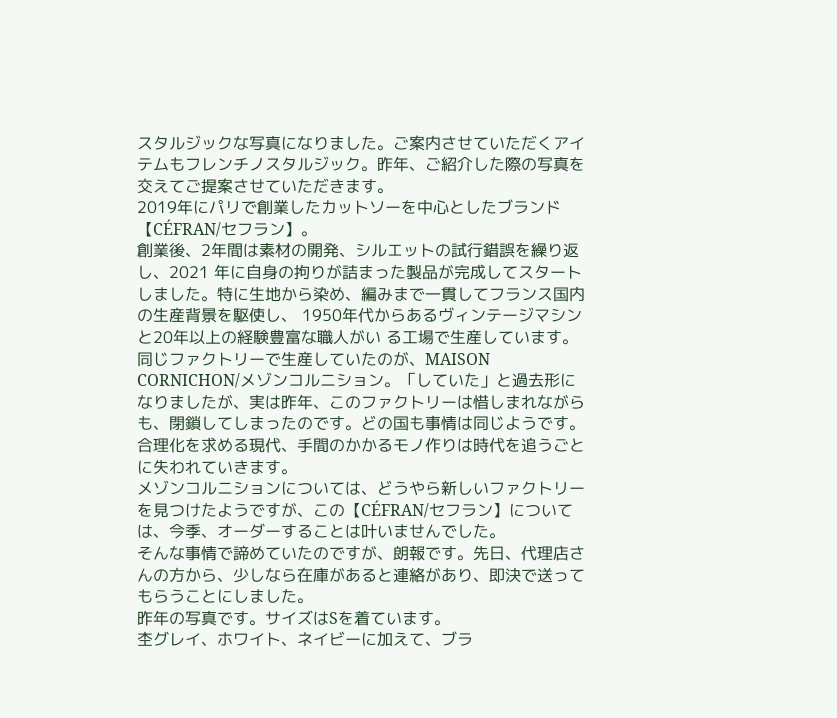スタルジックな写真になりました。ご案内させていただくアイテムもフレンチノスタルジック。昨年、ご紹介した際の写真を交えてご提案させていただきます。
2019年にパリで創業したカットソーを中心としたブランド【CÉFRAN/セフラン】。
創業後、2年間は素材の開発、シルエットの試行錯誤を繰り返し、2021 年に自身の拘りが詰まった製品が完成してスタートしました。特に生地から染め、編みまで一貫してフランス国内の生産背景を駆使し、 1950年代からあるヴィンテージマシンと20年以上の経験豊富な職人がい る工場で生産しています。
同じファクトリーで生産していたのが、MAISON CORNICHON/メゾンコルニション。「していた」と過去形になりましたが、実は昨年、このファクトリーは惜しまれながらも、閉鎖してしまったのです。どの国も事情は同じようです。合理化を求める現代、手間のかかるモノ作りは時代を追うごとに失われていきます。
メゾンコルニションについては、どうやら新しいファクトリーを見つけたようですが、この【CÉFRAN/セフラン】については、今季、オーダーすることは叶いませんでした。
そんな事情で諦めていたのですが、朗報です。先日、代理店さんの方から、少しなら在庫があると連絡があり、即決で送ってもらうことにしました。
昨年の写真です。サイズはSを着ています。
杢グレイ、ホワイト、ネイビーに加えて、ブラ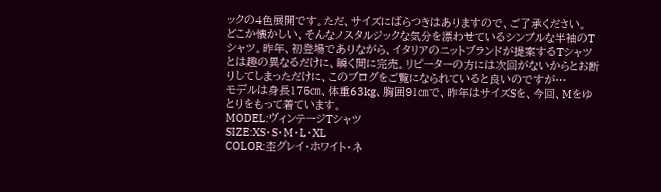ックの4色展開です。ただ、サイズにばらつきはありますので、ご了承ください。
どこか懐かしい、そんなノスタルジックな気分を漂わせているシンプルな半袖のTシャツ。昨年、初登場でありながら、イタリアのニットブランドが提案するTシャツとは趣の異なるだけに、瞬く間に完売。リピーターの方には次回がないからとお断りしてしまっただけに、このブログをご覧になられていると良いのですが…
モデルは身長175㎝、体重63kg、胸囲91㎝で、昨年はサイズSを、今回、Mをゆとりをもって着ています。
MODEL:ヴィンテージTシャツ
SIZE:XS・S・M・L・XL
COLOR:杢グレイ・ホワイト・ネ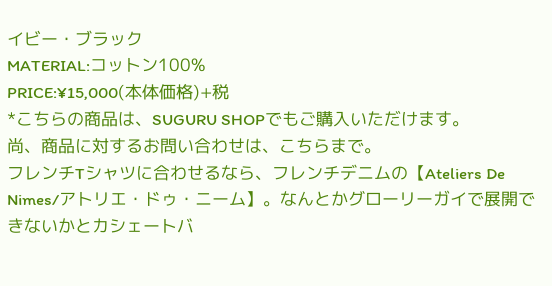イビー・ブラック
MATERIAL:コットン100%
PRICE:¥15,000(本体価格)+税
*こちらの商品は、SUGURU SHOPでもご購入いただけます。
尚、商品に対するお問い合わせは、こちらまで。
フレンチTシャツに合わせるなら、フレンチデニムの【Ateliers De Nimes/アトリエ・ドゥ・ニーム】。なんとかグローリーガイで展開できないかとカシェートバ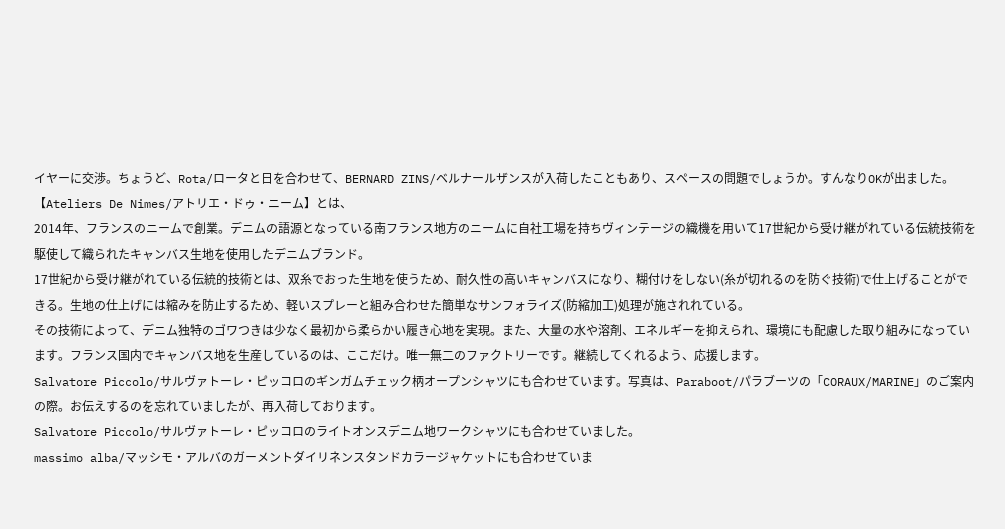イヤーに交渉。ちょうど、Rota/ロータと日を合わせて、BERNARD ZINS/ベルナールザンスが入荷したこともあり、スペースの問題でしょうか。すんなりOKが出ました。
【Ateliers De Nimes/アトリエ・ドゥ・ニーム】とは、
2014年、フランスのニームで創業。デニムの語源となっている南フランス地方のニームに自社工場を持ちヴィンテージの織機を用いて17世紀から受け継がれている伝統技術を駆使して織られたキャンバス生地を使用したデニムブランド。
17世紀から受け継がれている伝統的技術とは、双糸でおった生地を使うため、耐久性の高いキャンバスになり、糊付けをしない(糸が切れるのを防ぐ技術)で仕上げることができる。生地の仕上げには縮みを防止するため、軽いスプレーと組み合わせた簡単なサンフォライズ(防縮加工)処理が施されれている。
その技術によって、デニム独特のゴワつきは少なく最初から柔らかい履き心地を実現。また、大量の水や溶剤、エネルギーを抑えられ、環境にも配慮した取り組みになっています。フランス国内でキャンバス地を生産しているのは、ここだけ。唯一無二のファクトリーです。継続してくれるよう、応援します。
Salvatore Piccolo/サルヴァトーレ・ピッコロのギンガムチェック柄オープンシャツにも合わせています。写真は、Paraboot/パラブーツの「CORAUX/MARINE」のご案内の際。お伝えするのを忘れていましたが、再入荷しております。
Salvatore Piccolo/サルヴァトーレ・ピッコロのライトオンスデニム地ワークシャツにも合わせていました。
massimo alba/マッシモ・アルバのガーメントダイリネンスタンドカラージャケットにも合わせていま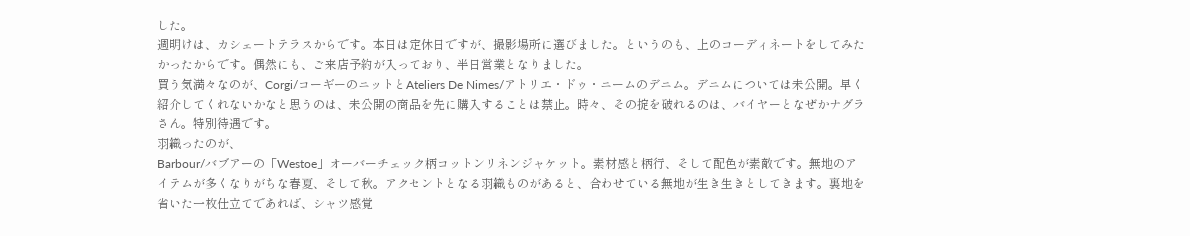した。
週明けは、カシェートテラスからです。本日は定休日ですが、撮影場所に選びました。というのも、上のコーディネートをしてみたかったからです。偶然にも、ご来店予約が入っており、半日営業となりました。
買う気満々なのが、Corgi/コーギーのニットとAteliers De Nimes/アトリエ・ドゥ・ニームのデニム。デニムについては未公開。早く紹介してくれないかなと思うのは、未公開の商品を先に購入することは禁止。時々、その掟を破れるのは、バイヤーとなぜかナグラさん。特別待遇です。
羽織ったのが、
Barbour/バブアーの「Westoe」オーバーチェック柄コットンリネンジャケット。素材感と柄行、そして配色が素敵です。無地のアイテムが多くなりがちな春夏、そして秋。アクセントとなる羽織ものがあると、合わせている無地が生き生きとしてきます。裏地を省いた一枚仕立てであれば、シャツ感覚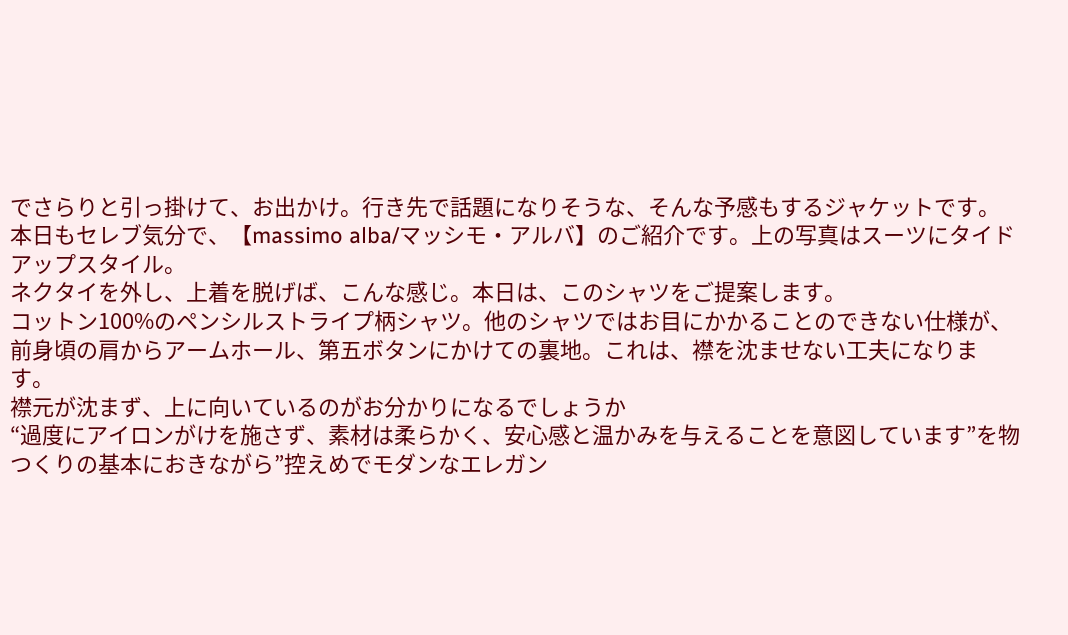でさらりと引っ掛けて、お出かけ。行き先で話題になりそうな、そんな予感もするジャケットです。
本日もセレブ気分で、【massimo alba/マッシモ・アルバ】のご紹介です。上の写真はスーツにタイドアップスタイル。
ネクタイを外し、上着を脱げば、こんな感じ。本日は、このシャツをご提案します。
コットン100%のペンシルストライプ柄シャツ。他のシャツではお目にかかることのできない仕様が、前身頃の肩からアームホール、第五ボタンにかけての裏地。これは、襟を沈ませない工夫になります。
襟元が沈まず、上に向いているのがお分かりになるでしょうか
“過度にアイロンがけを施さず、素材は柔らかく、安心感と温かみを与えることを意図しています”を物つくりの基本におきながら”控えめでモダンなエレガン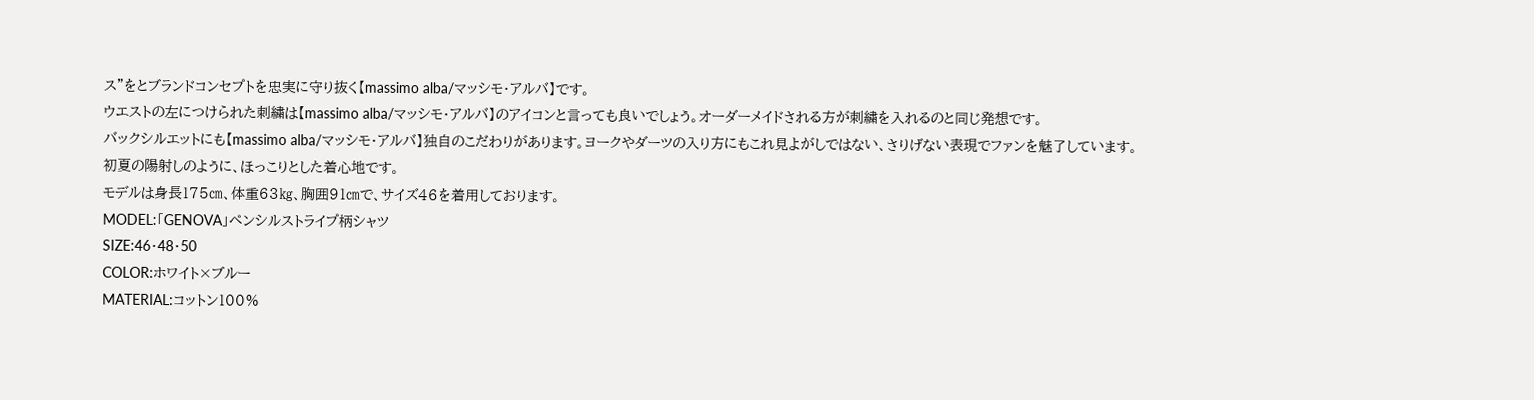ス”をとブランドコンセプトを忠実に守り抜く【massimo alba/マッシモ・アルバ】です。
ウエストの左につけられた刺繍は【massimo alba/マッシモ・アルバ】のアイコンと言っても良いでしょう。オーダーメイドされる方が刺繍を入れるのと同じ発想です。
バックシルエットにも【massimo alba/マッシモ・アルバ】独自のこだわりがあります。ヨークやダーツの入り方にもこれ見よがしではない、さりげない表現でファンを魅了しています。
初夏の陽射しのように、ほっこりとした着心地です。
モデルは身長175㎝、体重63㎏、胸囲91㎝で、サイズ46を着用しております。
MODEL:「GENOVA」ペンシルストライプ柄シャツ
SIZE:46・48・50
COLOR:ホワイト×ブルー
MATERIAL:コットン100%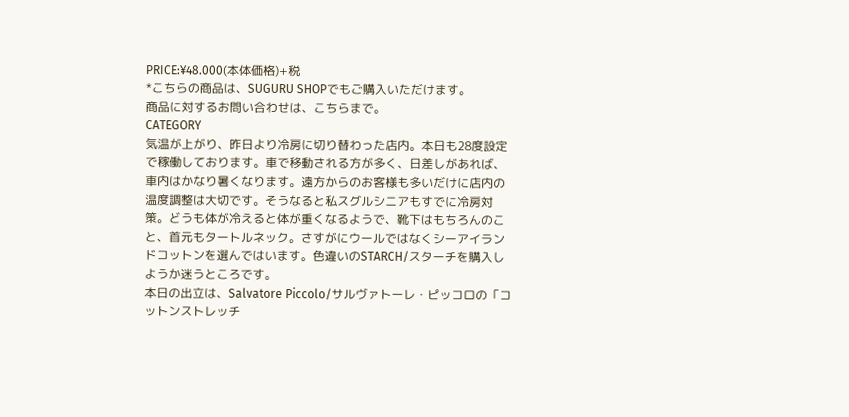PRICE:¥48.000(本体価格)+税
*こちらの商品は、SUGURU SHOPでもご購入いただけます。
商品に対するお問い合わせは、こちらまで。
CATEGORY
気温が上がり、昨日より冷房に切り替わった店内。本日も28度設定で稼働しております。車で移動される方が多く、日差しがあれば、車内はかなり暑くなります。遠方からのお客様も多いだけに店内の温度調整は大切です。そうなると私スグルシニアもすでに冷房対策。どうも体が冷えると体が重くなるようで、靴下はもちろんのこと、首元もタートルネック。さすがにウールではなくシーアイランドコットンを選んではいます。色違いのSTARCH/スターチを購入しようか迷うところです。
本日の出立は、Salvatore Piccolo/サルヴァトーレ・ピッコロの「コットンストレッチ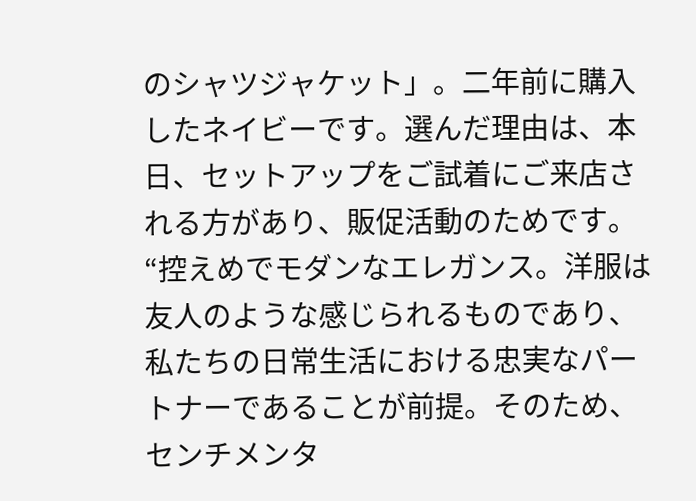のシャツジャケット」。二年前に購入したネイビーです。選んだ理由は、本日、セットアップをご試着にご来店される方があり、販促活動のためです。
“控えめでモダンなエレガンス。洋服は友人のような感じられるものであり、私たちの日常生活における忠実なパートナーであることが前提。そのため、センチメンタ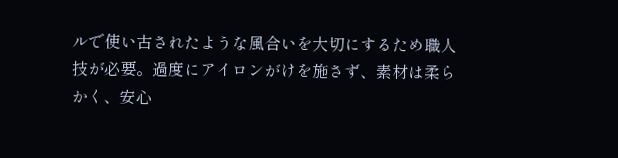ルで使い古されたような風合いを大切にするため職人技が必要。過度にアイロンがけを施さず、素材は柔らかく、安心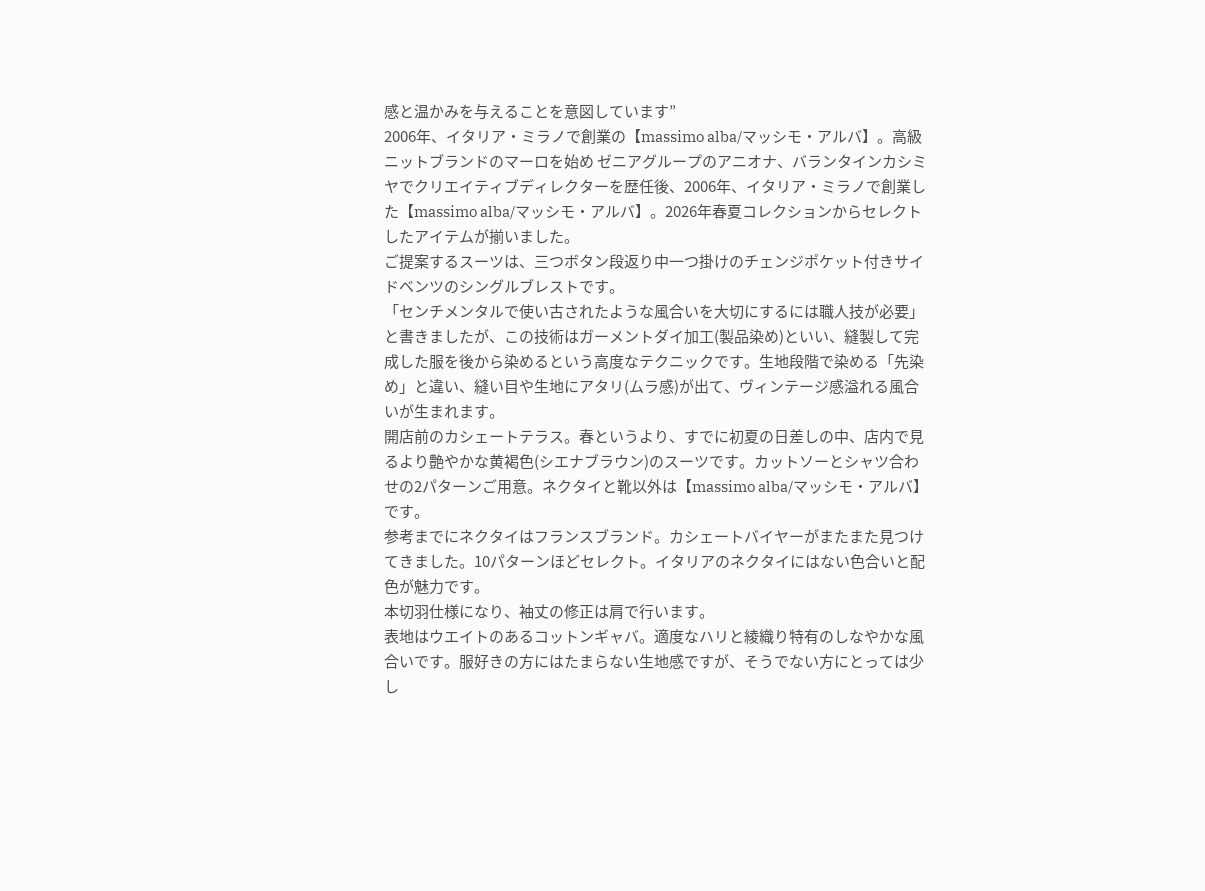感と温かみを与えることを意図しています”
2006年、イタリア・ミラノで創業の【massimo alba/マッシモ・アルバ】。高級ニットブランドのマーロを始め ゼニアグループのアニオナ、バランタインカシミヤでクリエイティブディレクターを歴任後、2006年、イタリア・ミラノで創業した【massimo alba/マッシモ・アルバ】。2026年春夏コレクションからセレクトしたアイテムが揃いました。
ご提案するスーツは、三つボタン段返り中一つ掛けのチェンジポケット付きサイドベンツのシングルブレストです。
「センチメンタルで使い古されたような風合いを大切にするには職人技が必要」と書きましたが、この技術はガーメントダイ加工(製品染め)といい、縫製して完成した服を後から染めるという高度なテクニックです。生地段階で染める「先染め」と違い、縫い目や生地にアタリ(ムラ感)が出て、ヴィンテージ感溢れる風合いが生まれます。
開店前のカシェートテラス。春というより、すでに初夏の日差しの中、店内で見るより艶やかな黄褐色(シエナブラウン)のスーツです。カットソーとシャツ合わせの2パターンご用意。ネクタイと靴以外は【massimo alba/マッシモ・アルバ】です。
参考までにネクタイはフランスブランド。カシェートバイヤーがまたまた見つけてきました。10パターンほどセレクト。イタリアのネクタイにはない色合いと配色が魅力です。
本切羽仕様になり、袖丈の修正は肩で行います。
表地はウエイトのあるコットンギャバ。適度なハリと綾織り特有のしなやかな風合いです。服好きの方にはたまらない生地感ですが、そうでない方にとっては少し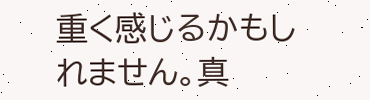重く感じるかもしれません。真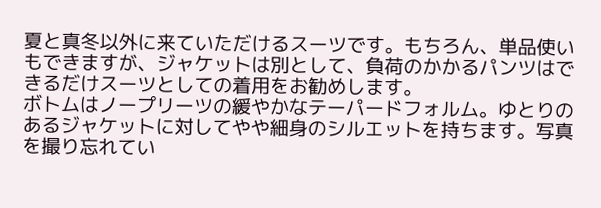夏と真冬以外に来ていただけるスーツです。もちろん、単品使いもできますが、ジャケットは別として、負荷のかかるパンツはできるだけスーツとしての着用をお勧めします。
ボトムはノープリーツの緩やかなテーパードフォルム。ゆとりのあるジャケットに対してやや細身のシルエットを持ちます。写真を撮り忘れてい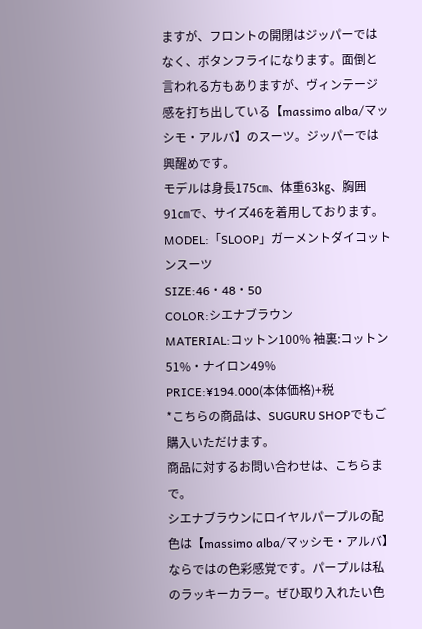ますが、フロントの開閉はジッパーではなく、ボタンフライになります。面倒と言われる方もありますが、ヴィンテージ感を打ち出している【massimo alba/マッシモ・アルバ】のスーツ。ジッパーでは興醒めです。
モデルは身長175㎝、体重63㎏、胸囲91㎝で、サイズ46を着用しております。
MODEL:「SLOOP」ガーメントダイコットンスーツ
SIZE:46・48・50
COLOR:シエナブラウン
MATERIAL:コットン100% 袖裏:コットン51%・ナイロン49%
PRICE:¥194.000(本体価格)+税
*こちらの商品は、SUGURU SHOPでもご購入いただけます。
商品に対するお問い合わせは、こちらまで。
シエナブラウンにロイヤルパープルの配色は【massimo alba/マッシモ・アルバ】ならではの色彩感覚です。パープルは私のラッキーカラー。ぜひ取り入れたい色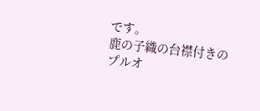です。
鹿の子織の台襟付きのプルオ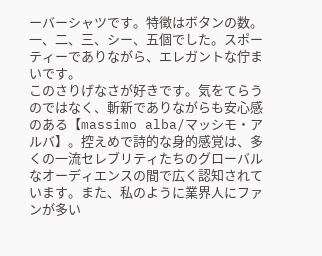ーバーシャツです。特徴はボタンの数。一、二、三、シー、五個でした。スポーティーでありながら、エレガントな佇まいです。
このさりげなさが好きです。気をてらうのではなく、斬新でありながらも安心感のある【massimo alba/マッシモ・アルバ】。控えめで詩的な身的感覚は、多くの一流セレブリティたちのグローバルなオーディエンスの間で広く認知されています。また、私のように業界人にファンが多い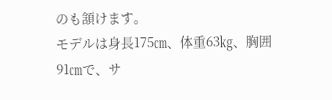のも頷けます。
モデルは身長175㎝、体重63㎏、胸囲91㎝で、サ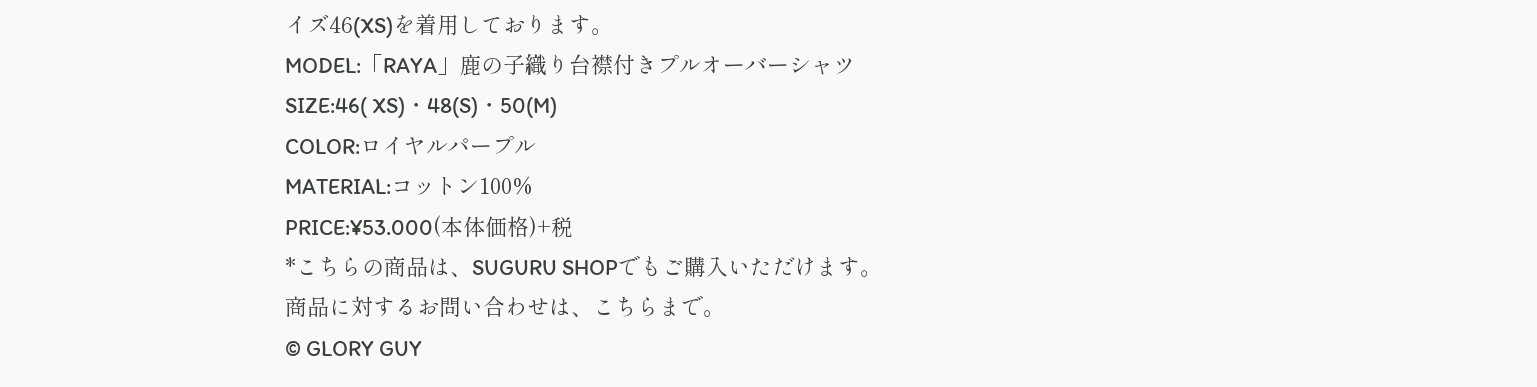イズ46(XS)を着用しております。
MODEL:「RAYA」鹿の子織り台襟付きプルオーバーシャツ
SIZE:46( XS)・48(S)・50(M)
COLOR:ロイヤルパープル
MATERIAL:コットン100%
PRICE:¥53.000(本体価格)+税
*こちらの商品は、SUGURU SHOPでもご購入いただけます。
商品に対するお問い合わせは、こちらまで。
© GLORY GUY